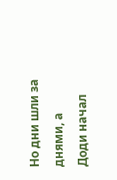Но дни шли за днями, а Доди начал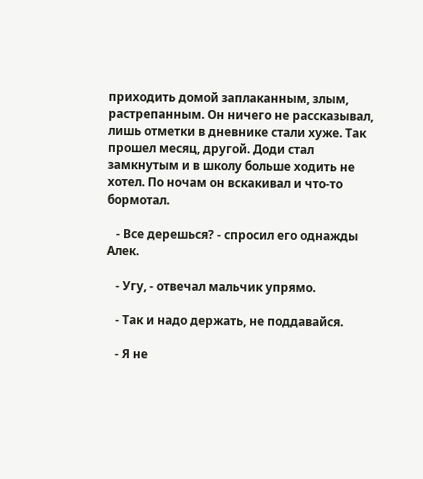приходить домой заплаканным, злым, растрепанным. Он ничего не рассказывал, лишь отметки в дневнике стали хуже. Так прошел месяц, другой. Доди стал замкнутым и в школу больше ходить не хотел. По ночам он вскакивал и что-то бормотал.

   - Все дерешься? - спросил его однажды Алек.

   - Угу, - отвечал мальчик упрямо.

   - Так и надо держать, не поддавайся.

   - Я не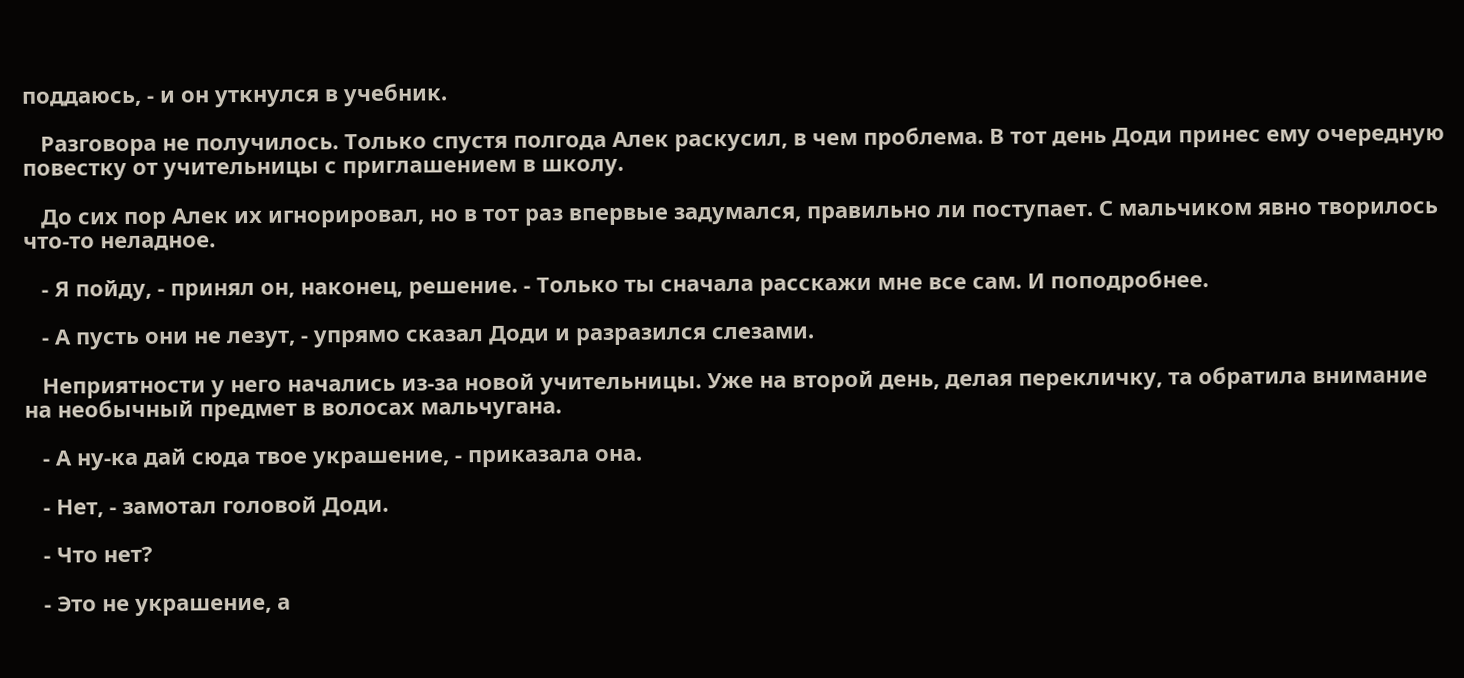поддаюсь, - и он уткнулся в учебник.

   Разговора не получилось. Только спустя полгода Алек раскусил, в чем проблема. В тот день Доди принес ему очередную повестку от учительницы с приглашением в школу.

   До сих пор Алек их игнорировал, но в тот раз впервые задумался, правильно ли поступает. С мальчиком явно творилось что-то неладное.

   - Я пойду, - принял он, наконец, решение. - Только ты сначала расскажи мне все сам. И поподробнее.

   - А пусть они не лезут, - упрямо сказал Доди и разразился слезами.

   Неприятности у него начались из-за новой учительницы. Уже на второй день, делая перекличку, та обратила внимание на необычный предмет в волосах мальчугана.

   - А ну-ка дай сюда твое украшение, - приказала она.

   - Нет, - замотал головой Доди.

   - Что нет?

   - Это не украшение, а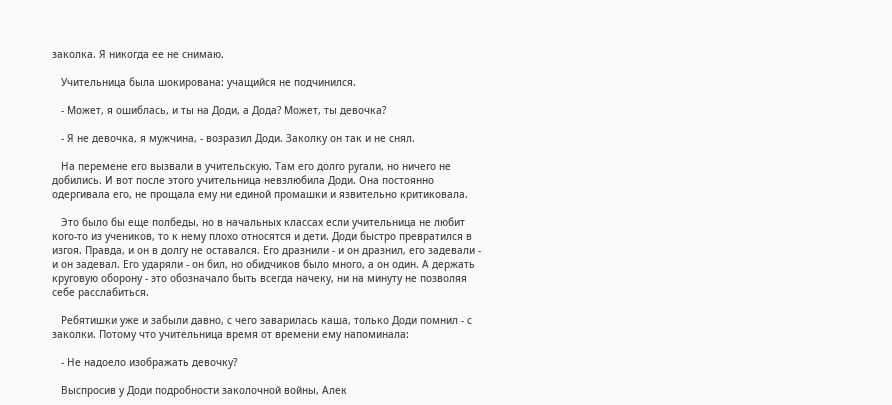заколка. Я никогда ее не снимаю.

   Учительница была шокирована: учащийся не подчинился.

   - Может, я ошиблась, и ты на Доди, а Дода? Может, ты девочка?

   - Я не девочка, я мужчина, - возразил Доди. Заколку он так и не снял.

   На перемене его вызвали в учительскую. Там его долго ругали, но ничего не добились. И вот после этого учительница невзлюбила Доди. Она постоянно одергивала его, не прощала ему ни единой промашки и язвительно критиковала.

   Это было бы еще полбеды, но в начальных классах если учительница не любит кого-то из учеников, то к нему плохо относятся и дети. Доди быстро превратился в изгоя. Правда, и он в долгу не оставался. Его дразнили - и он дразнил, его задевали - и он задевал. Его ударяли - он бил, но обидчиков было много, а он один. А держать круговую оборону - это обозначало быть всегда начеку, ни на минуту не позволяя себе расслабиться.

   Ребятишки уже и забыли давно, с чего заварилась каша, только Доди помнил - с заколки. Потому что учительница время от времени ему напоминала:

   - Не надоело изображать девочку?

   Выспросив у Доди подробности заколочной войны, Алек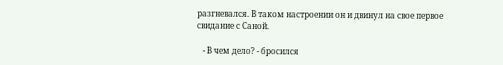разгневался. В таком настроении он и двинул на свое первое свидание с Саной.

   - В чем дело? - бросился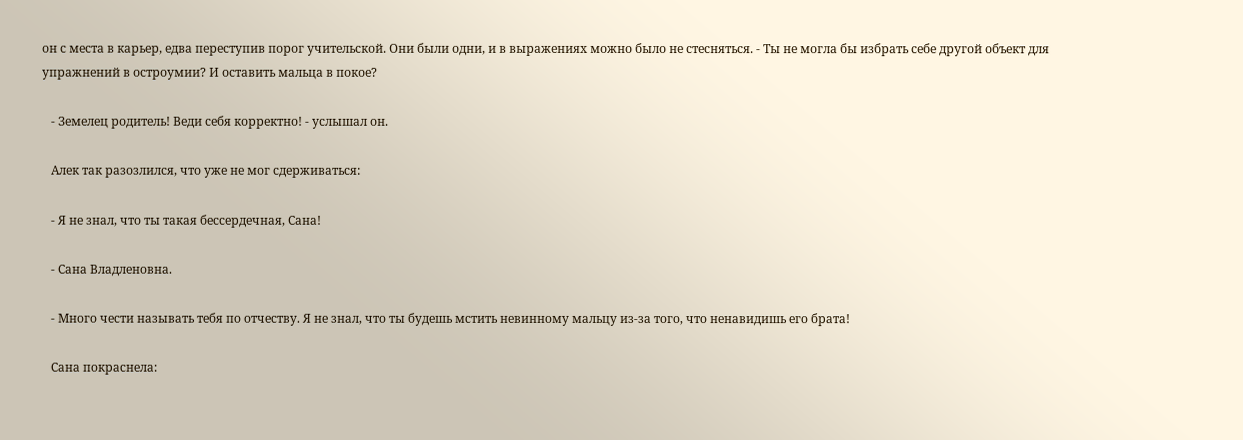он с места в карьер, едва переступив порог учительской. Они были одни, и в выражениях можно было не стесняться. - Ты не могла бы избрать себе другой объект для упражнений в остроумии? И оставить мальца в покое?

   - Земелец родитель! Веди себя корректно! - услышал он.

   Алек так разозлился, что уже не мог сдерживаться:

   - Я не знал, что ты такая бессердечная, Сана!

   - Сана Владленовна.

   - Много чести называть тебя по отчеству. Я не знал, что ты будешь мстить невинному мальцу из-за того, что ненавидишь его брата!

   Сана покраснела: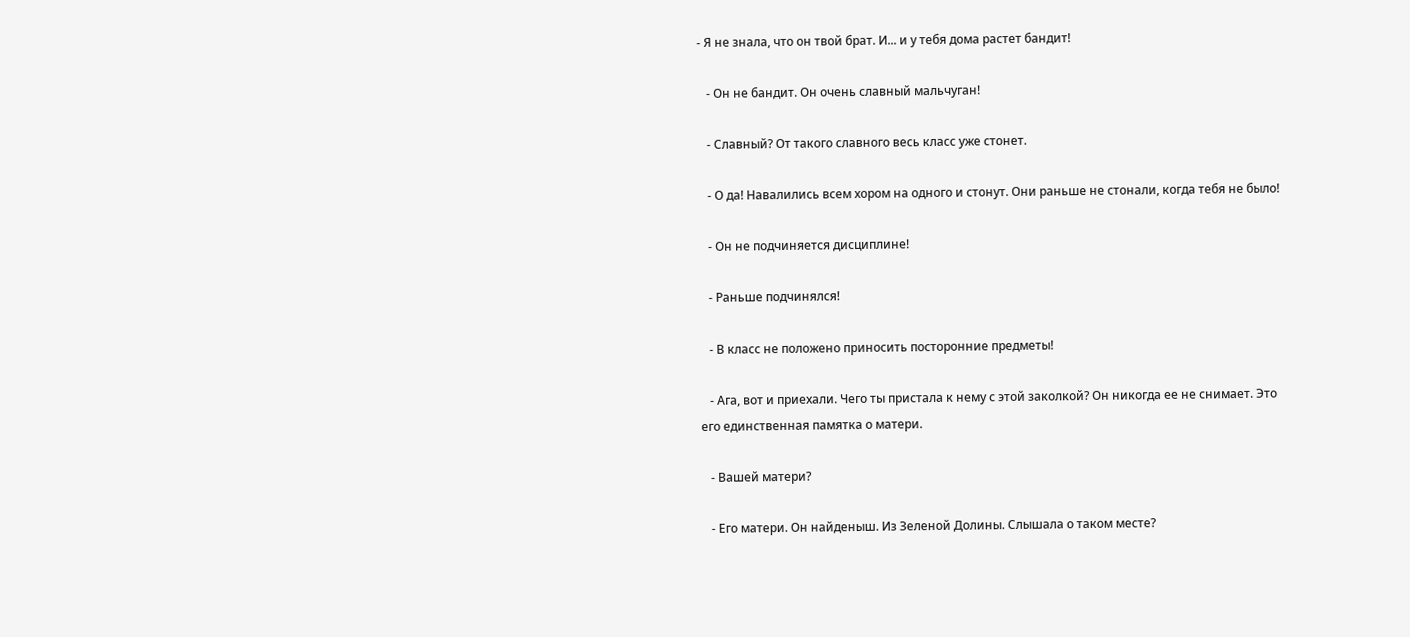- Я не знала, что он твой брат. И... и у тебя дома растет бандит!

   - Он не бандит. Он очень славный мальчуган!

   - Славный? От такого славного весь класс уже стонет.

   - О да! Навалились всем хором на одного и стонут. Они раньше не стонали, когда тебя не было!

   - Он не подчиняется дисциплине!

   - Раньше подчинялся!

   - В класс не положено приносить посторонние предметы!

   - Ага, вот и приехали. Чего ты пристала к нему с этой заколкой? Он никогда ее не снимает. Это его единственная памятка о матери.

   - Вашей матери?

   - Его матери. Он найденыш. Из Зеленой Долины. Слышала о таком месте?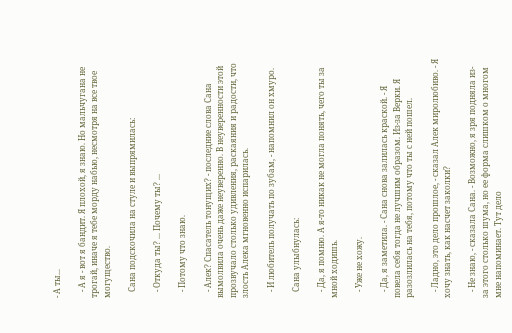- А ты...

   - А я - вот я бандит. Я плохой, я знаю. Но мальчугана не трогай, иначе я тебе морду набью, несмотря на все твое могущество.

   Сана подскочила на стуле и выпрямилась:

   - Откуда ты? ... Почему ты? ...

   - Потому что знаю.

   - Алек? Спасатель тонущих? - последние слова Сана вымолвила очень даже неуверенно. В неуверенности этой прозвучало столько удивления, раскаяния и радости, что злость Алека мгновенно испарилась.

   - И любитель получать по зубам, - напомнил он хмуро.

   Сана улыбнулась:

   - Да, я помню. А я-то никак не могла понять, чего ты за мной ходишь.

   - Уже не хожу.

   - Да, я заметила. - Сана снова залилась краской. - Я повела себя тогда не лучшим образом. Из-за Верки. Я разозлилась на тебя, потому что ты с ней пошел.

   - Ладно, это дело прошлое, - сказал Алек миролюбиво. - Я хочу знать, как насчет заколки?

   - Не знаю, - сказала Сана. - Возможно, я зря подняла из-за этого столько шума, но ее форма слишком о многом мне напоминает. Тут дело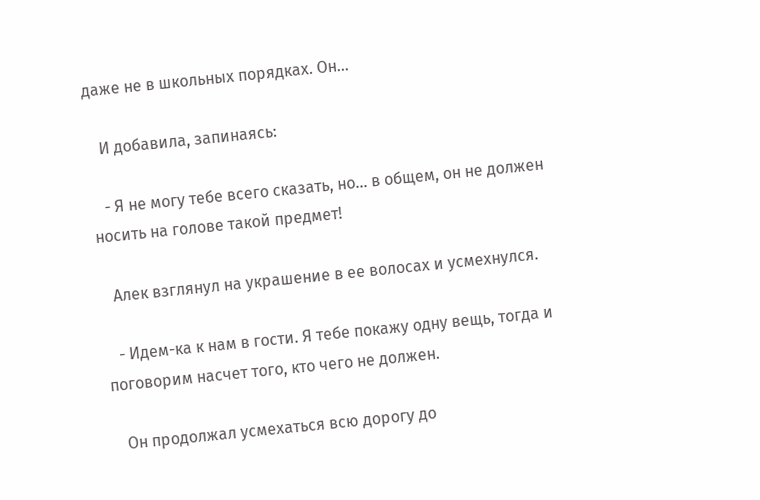даже не в школьных порядках. Он...

   И добавила, запинаясь:

   - Я не могу тебе всего сказать, но... в общем, он не должен носить на голове такой предмет!

   Алек взглянул на украшение в ее волосах и усмехнулся.

   - Идем-ка к нам в гости. Я тебе покажу одну вещь, тогда и поговорим насчет того, кто чего не должен.

   Он продолжал усмехаться всю дорогу до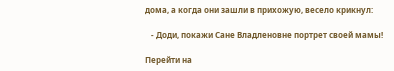дома, а когда они зашли в прихожую, весело крикнул:

   - Доди, покажи Сане Владленовне портрет своей мамы!

Перейти на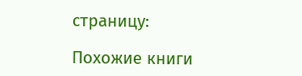страницу:

Похожие книги